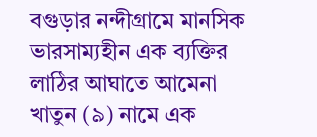বগুড়ার নন্দীগ্রামে মানসিক ভারসাম্যহীন এক ব্যক্তির লাঠির আঘাতে আমেনা খাতুন (৯) নামে এক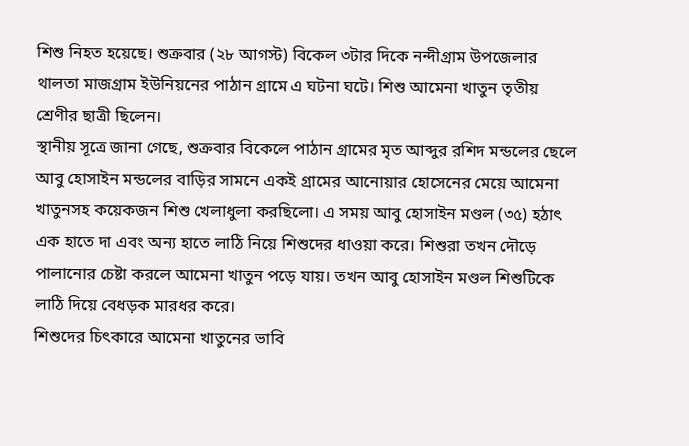শিশু নিহত হয়েছে। শুক্রবার (২৮ আগস্ট) বিকেল ৩টার দিকে নন্দীগ্রাম উপজেলার থালতা মাজগ্রাম ইউনিয়নের পাঠান গ্রামে এ ঘটনা ঘটে। শিশু আমেনা খাতুন তৃতীয় শ্রেণীর ছাত্রী ছিলেন।
স্থানীয় সূত্রে জানা গেছে, শুক্রবার বিকেলে পাঠান গ্রামের মৃত আব্দুর রশিদ মন্ডলের ছেলে আবু হোসাইন মন্ডলের বাড়ির সামনে একই গ্রামের আনোয়ার হোসেনের মেয়ে আমেনা খাতুনসহ কয়েকজন শিশু খেলাধুলা করছিলো। এ সময় আবু হোসাইন মণ্ডল (৩৫) হঠাৎ এক হাতে দা এবং অন্য হাতে লাঠি নিয়ে শিশুদের ধাওয়া করে। শিশুরা তখন দৌড়ে পালানোর চেষ্টা করলে আমেনা খাতুন পড়ে যায়। তখন আবু হোসাইন মণ্ডল শিশুটিকে লাঠি দিয়ে বেধড়ক মারধর করে।
শিশুদের চিৎকারে আমেনা খাতুনের ভাবি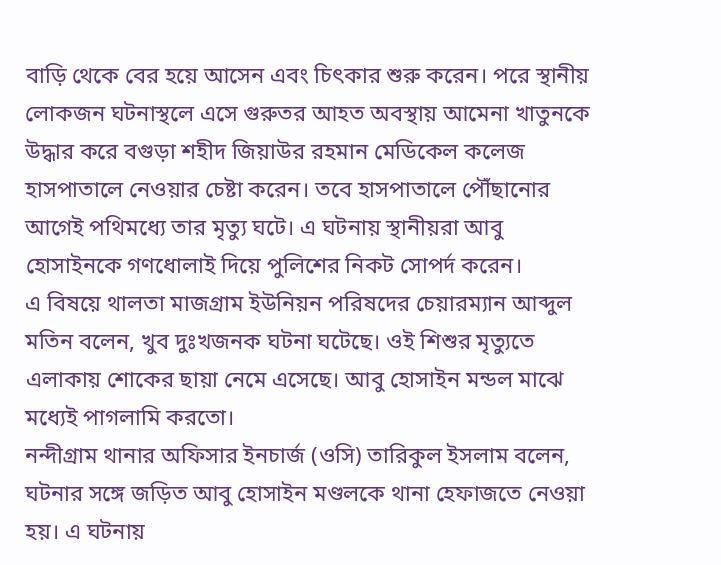বাড়ি থেকে বের হয়ে আসেন এবং চিৎকার শুরু করেন। পরে স্থানীয় লোকজন ঘটনাস্থলে এসে গুরুতর আহত অবস্থায় আমেনা খাতুনকে উদ্ধার করে বগুড়া শহীদ জিয়াউর রহমান মেডিকেল কলেজ হাসপাতালে নেওয়ার চেষ্টা করেন। তবে হাসপাতালে পৌঁছানোর আগেই পথিমধ্যে তার মৃত্যু ঘটে। এ ঘটনায় স্থানীয়রা আবু হোসাইনকে গণধোলাই দিয়ে পুলিশের নিকট সোপর্দ করেন।
এ বিষয়ে থালতা মাজগ্রাম ইউনিয়ন পরিষদের চেয়ারম্যান আব্দুল মতিন বলেন, খুব দুঃখজনক ঘটনা ঘটেছে। ওই শিশুর মৃত্যুতে এলাকায় শোকের ছায়া নেমে এসেছে। আবু হোসাইন মন্ডল মাঝে মধ্যেই পাগলামি করতো।
নন্দীগ্রাম থানার অফিসার ইনচার্জ (ওসি) তারিকুল ইসলাম বলেন, ঘটনার সঙ্গে জড়িত আবু হোসাইন মণ্ডলকে থানা হেফাজতে নেওয়া হয়। এ ঘটনায়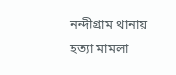নন্দীগ্রাম থানায় হত্যা মামলা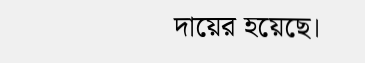দায়ের হয়েছে।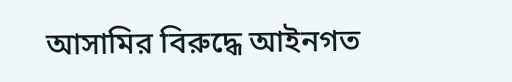আসামির বিরুদ্ধে আইনগত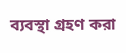ব্যবস্থা গ্রহণ করা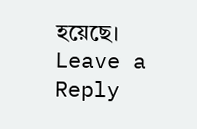হয়েছে।
Leave a Reply